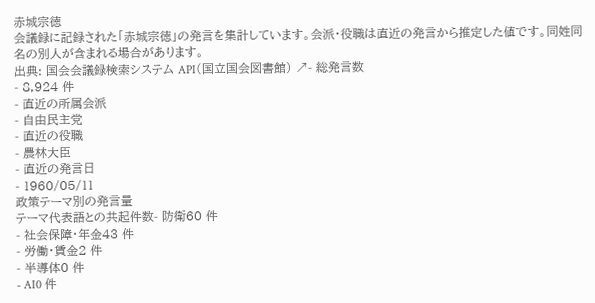赤城宗徳
会議録に記録された「赤城宗徳」の発言を集計しています。会派・役職は直近の発言から推定した値です。同姓同名の別人が含まれる場合があります。
出典: 国会会議録検索システム API(国立国会図書館) ↗- 総発言数
- 8,924 件
- 直近の所属会派
- 自由民主党
- 直近の役職
- 農林大臣
- 直近の発言日
- 1960/05/11
政策テーマ別の発言量
テーマ代表語との共起件数- 防衛60 件
- 社会保障・年金43 件
- 労働・賃金2 件
- 半導体0 件
- AI0 件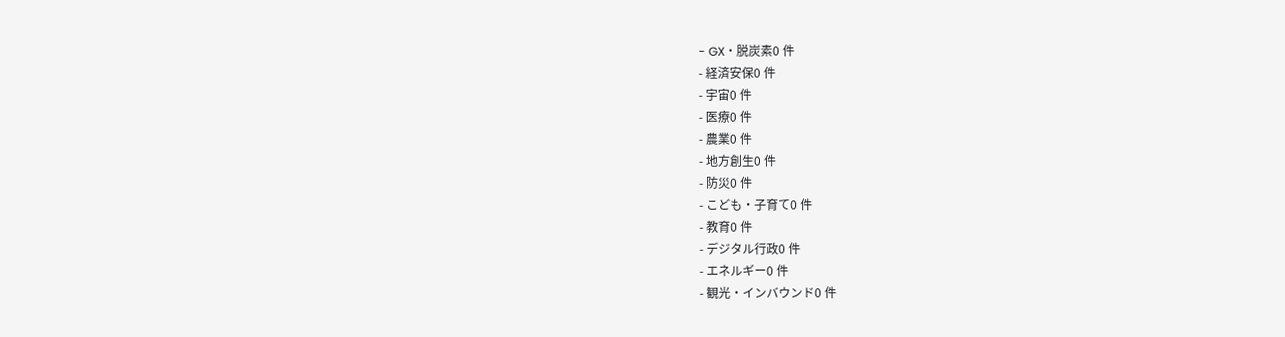- GX・脱炭素0 件
- 経済安保0 件
- 宇宙0 件
- 医療0 件
- 農業0 件
- 地方創生0 件
- 防災0 件
- こども・子育て0 件
- 教育0 件
- デジタル行政0 件
- エネルギー0 件
- 観光・インバウンド0 件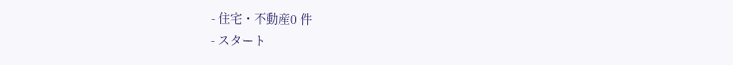- 住宅・不動産0 件
- スタート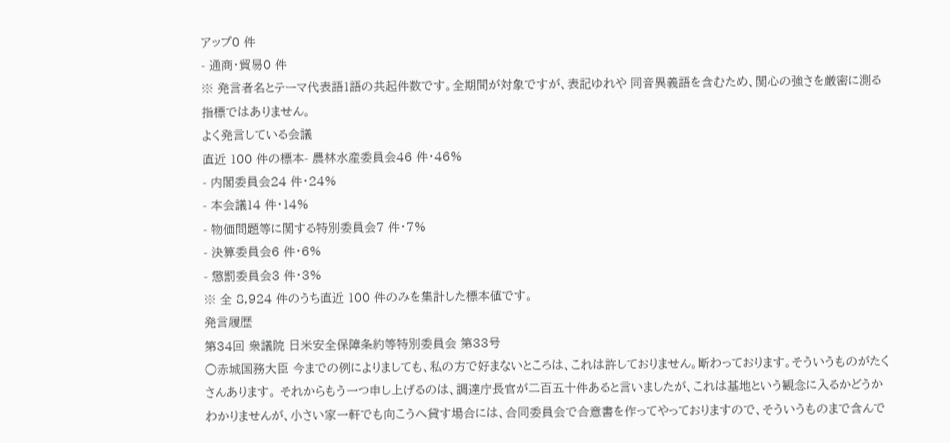アップ0 件
- 通商・貿易0 件
※ 発言者名とテーマ代表語1語の共起件数です。全期間が対象ですが、表記ゆれや 同音異義語を含むため、関心の強さを厳密に測る指標ではありません。
よく発言している会議
直近 100 件の標本- 農林水産委員会46 件・46%
- 内閣委員会24 件・24%
- 本会議14 件・14%
- 物価問題等に関する特別委員会7 件・7%
- 決算委員会6 件・6%
- 懲罰委員会3 件・3%
※ 全 8,924 件のうち直近 100 件のみを集計した標本値です。
発言履歴
第34回 衆議院 日米安全保障条約等特別委員会 第33号
○赤城国務大臣 今までの例によりましても、私の方で好まないところは、これは許しておりません。断わっております。そういうものがたくさんあります。 それからもう一つ申し上げるのは、調達庁長官が二百五十件あると言いましたが、これは基地という観念に入るかどうかわかりませんが、小さい家一軒でも向こうへ貸す場合には、合同委員会で合意書を作ってやっておりますので、そういうものまで含んで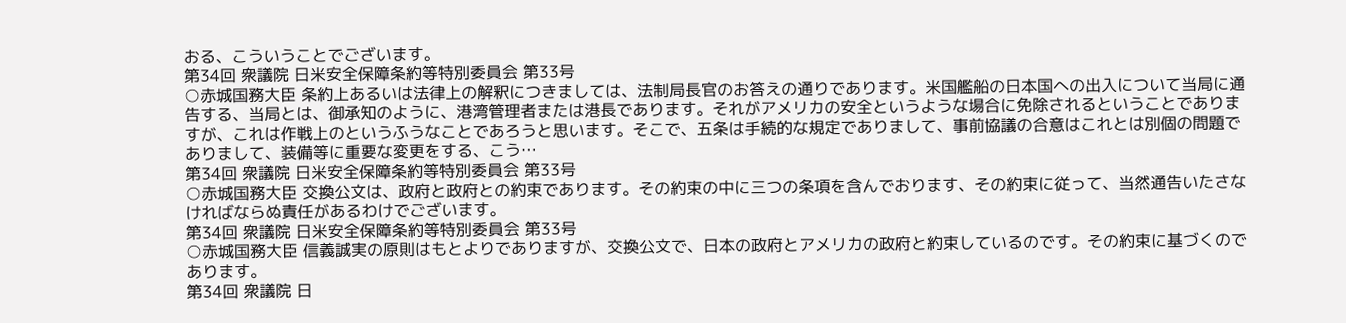おる、こういうことでございます。
第34回 衆議院 日米安全保障条約等特別委員会 第33号
○赤城国務大臣 条約上あるいは法律上の解釈につきましては、法制局長官のお答えの通りであります。米国艦船の日本国への出入について当局に通告する、当局とは、御承知のように、港湾管理者または港長であります。それがアメリカの安全というような場合に免除されるということでありますが、これは作戦上のというふうなことであろうと思います。そこで、五条は手続的な規定でありまして、事前協議の合意はこれとは別個の問題でありまして、装備等に重要な変更をする、こう…
第34回 衆議院 日米安全保障条約等特別委員会 第33号
○赤城国務大臣 交換公文は、政府と政府との約束であります。その約束の中に三つの条項を含んでおります、その約束に従って、当然通告いたさなければならぬ責任があるわけでございます。
第34回 衆議院 日米安全保障条約等特別委員会 第33号
○赤城国務大臣 信義誠実の原則はもとよりでありますが、交換公文で、日本の政府とアメリカの政府と約束しているのです。その約束に基づくのであります。
第34回 衆議院 日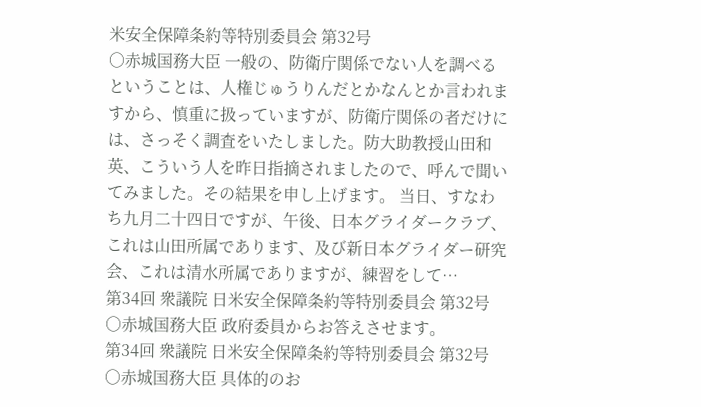米安全保障条約等特別委員会 第32号
○赤城国務大臣 一般の、防衛庁関係でない人を調べるということは、人権じゅうりんだとかなんとか言われますから、慎重に扱っていますが、防衛庁関係の者だけには、さっそく調査をいたしました。防大助教授山田和英、こういう人を昨日指摘されましたので、呼んで聞いてみました。その結果を申し上げます。 当日、すなわち九月二十四日ですが、午後、日本グライダークラブ、これは山田所属であります、及び新日本グライダー研究会、これは清水所属でありますが、練習をして…
第34回 衆議院 日米安全保障条約等特別委員会 第32号
○赤城国務大臣 政府委員からお答えさせます。
第34回 衆議院 日米安全保障条約等特別委員会 第32号
○赤城国務大臣 具体的のお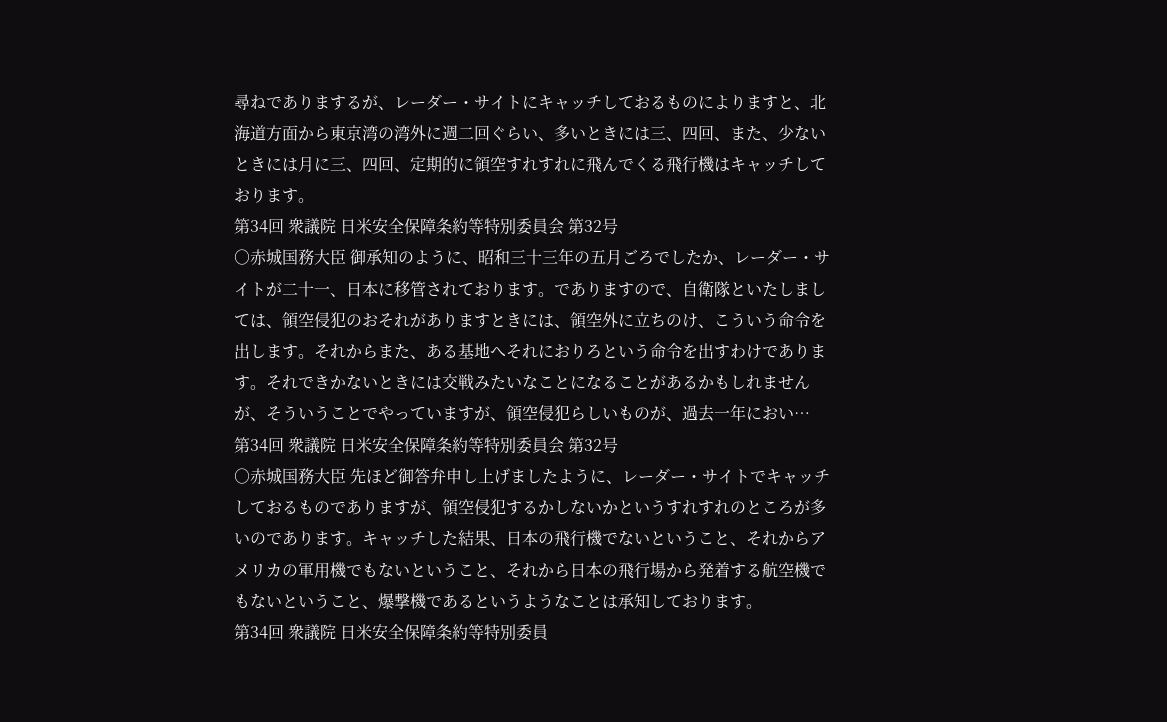尋ねでありまするが、レーダー・サイトにキャッチしておるものによりますと、北海道方面から東京湾の湾外に週二回ぐらい、多いときには三、四回、また、少ないときには月に三、四回、定期的に領空すれすれに飛んでくる飛行機はキャッチしております。
第34回 衆議院 日米安全保障条約等特別委員会 第32号
○赤城国務大臣 御承知のように、昭和三十三年の五月ごろでしたか、レーダー・サイトが二十一、日本に移管されております。でありますので、自衛隊といたしましては、領空侵犯のおそれがありますときには、領空外に立ちのけ、こういう命令を出します。それからまた、ある基地へそれにおりろという命令を出すわけであります。それできかないときには交戦みたいなことになることがあるかもしれませんが、そういうことでやっていますが、領空侵犯らしいものが、過去一年におい…
第34回 衆議院 日米安全保障条約等特別委員会 第32号
○赤城国務大臣 先ほど御答弁申し上げましたように、レーダー・サイトでキャッチしておるものでありますが、領空侵犯するかしないかというすれすれのところが多いのであります。キャッチした結果、日本の飛行機でないということ、それからアメリカの軍用機でもないということ、それから日本の飛行場から発着する航空機でもないということ、爆撃機であるというようなことは承知しております。
第34回 衆議院 日米安全保障条約等特別委員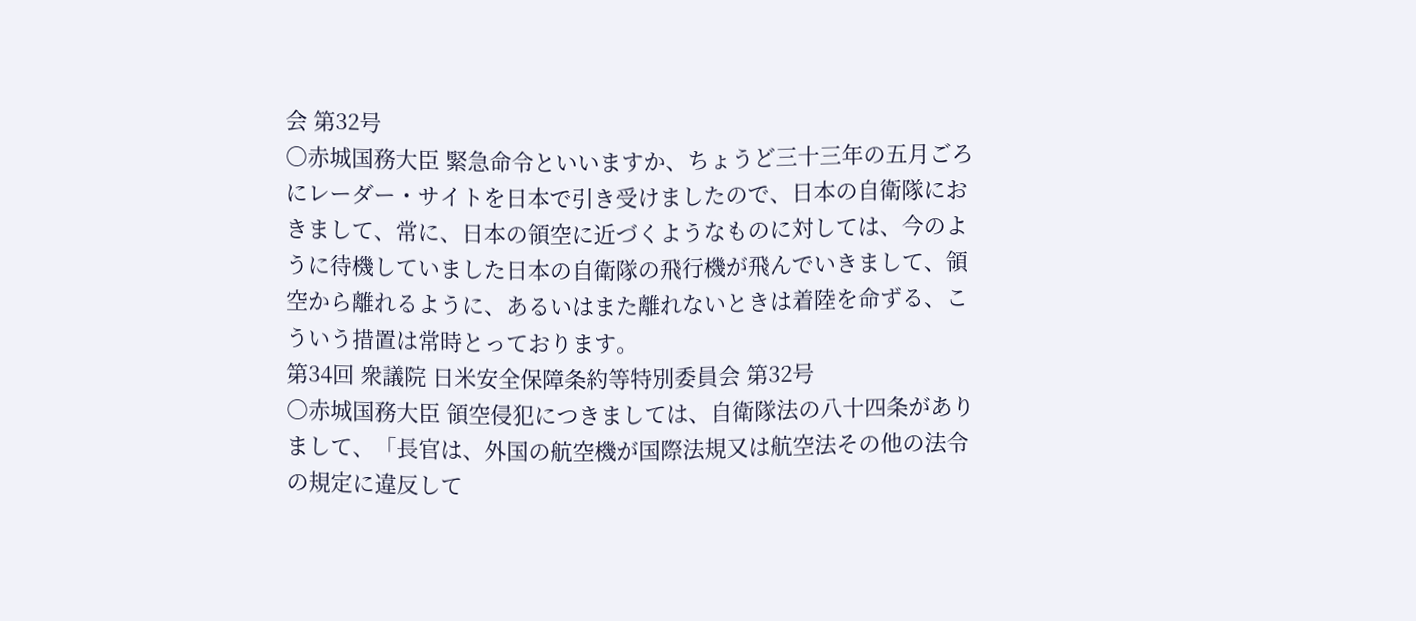会 第32号
○赤城国務大臣 緊急命令といいますか、ちょうど三十三年の五月ごろにレーダー・サイトを日本で引き受けましたので、日本の自衛隊におきまして、常に、日本の領空に近づくようなものに対しては、今のように待機していました日本の自衛隊の飛行機が飛んでいきまして、領空から離れるように、あるいはまた離れないときは着陸を命ずる、こういう措置は常時とっております。
第34回 衆議院 日米安全保障条約等特別委員会 第32号
○赤城国務大臣 領空侵犯につきましては、自衛隊法の八十四条がありまして、「長官は、外国の航空機が国際法規又は航空法その他の法令の規定に違反して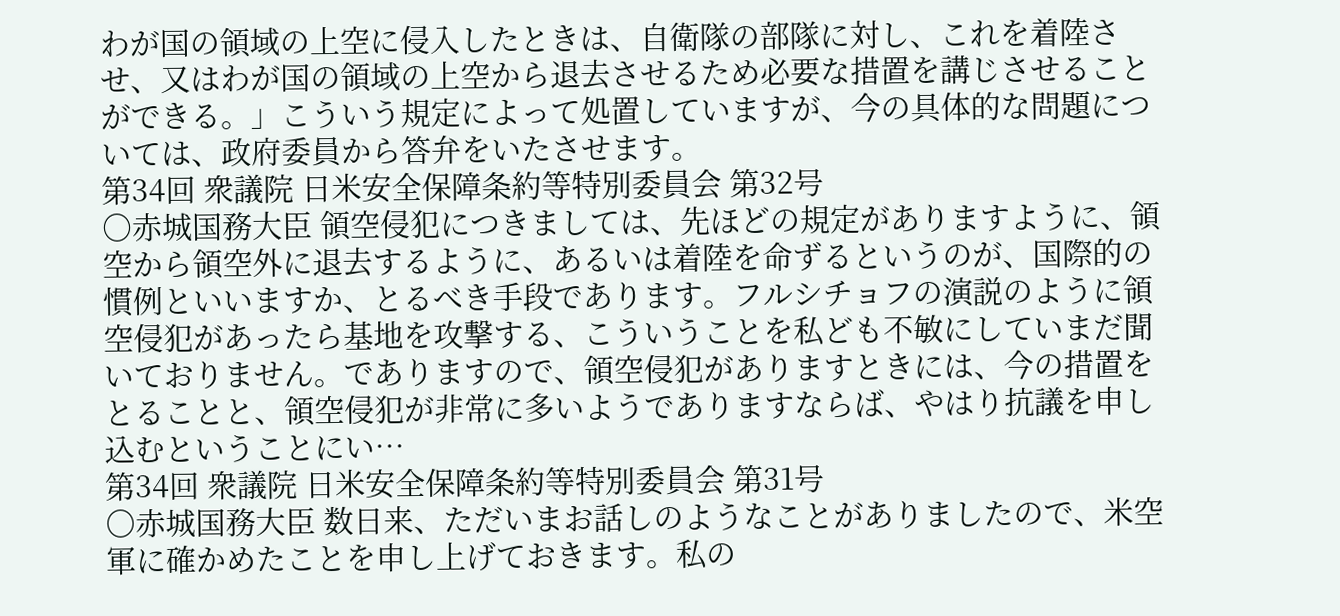わが国の領域の上空に侵入したときは、自衛隊の部隊に対し、これを着陸させ、又はわが国の領域の上空から退去させるため必要な措置を講じさせることができる。」こういう規定によって処置していますが、今の具体的な問題については、政府委員から答弁をいたさせます。
第34回 衆議院 日米安全保障条約等特別委員会 第32号
○赤城国務大臣 領空侵犯につきましては、先ほどの規定がありますように、領空から領空外に退去するように、あるいは着陸を命ずるというのが、国際的の慣例といいますか、とるべき手段であります。フルシチョフの演説のように領空侵犯があったら基地を攻撃する、こういうことを私ども不敏にしていまだ聞いておりません。でありますので、領空侵犯がありますときには、今の措置をとることと、領空侵犯が非常に多いようでありますならば、やはり抗議を申し込むということにい…
第34回 衆議院 日米安全保障条約等特別委員会 第31号
○赤城国務大臣 数日来、ただいまお話しのようなことがありましたので、米空軍に確かめたことを申し上げておきます。私の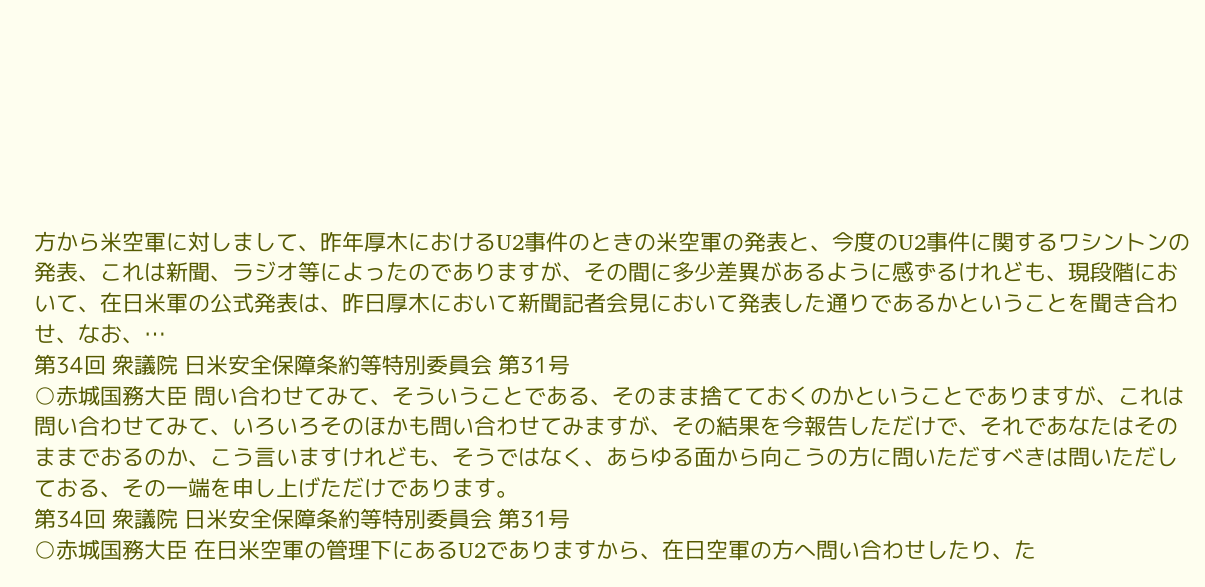方から米空軍に対しまして、昨年厚木におけるU2事件のときの米空軍の発表と、今度のU2事件に関するワシントンの発表、これは新聞、ラジオ等によったのでありますが、その間に多少差異があるように感ずるけれども、現段階において、在日米軍の公式発表は、昨日厚木において新聞記者会見において発表した通りであるかということを聞き合わせ、なお、…
第34回 衆議院 日米安全保障条約等特別委員会 第31号
○赤城国務大臣 問い合わせてみて、そういうことである、そのまま捨てておくのかということでありますが、これは問い合わせてみて、いろいろそのほかも問い合わせてみますが、その結果を今報告しただけで、それであなたはそのままでおるのか、こう言いますけれども、そうではなく、あらゆる面から向こうの方に問いただすべきは問いただしておる、その一端を申し上げただけであります。
第34回 衆議院 日米安全保障条約等特別委員会 第31号
○赤城国務大臣 在日米空軍の管理下にあるU2でありますから、在日空軍の方へ問い合わせしたり、た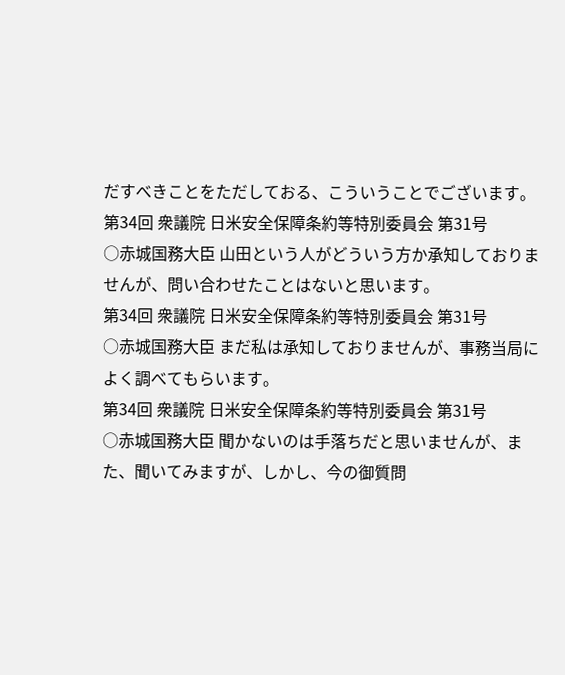だすべきことをただしておる、こういうことでございます。
第34回 衆議院 日米安全保障条約等特別委員会 第31号
○赤城国務大臣 山田という人がどういう方か承知しておりませんが、問い合わせたことはないと思います。
第34回 衆議院 日米安全保障条約等特別委員会 第31号
○赤城国務大臣 まだ私は承知しておりませんが、事務当局によく調べてもらいます。
第34回 衆議院 日米安全保障条約等特別委員会 第31号
○赤城国務大臣 聞かないのは手落ちだと思いませんが、また、聞いてみますが、しかし、今の御質問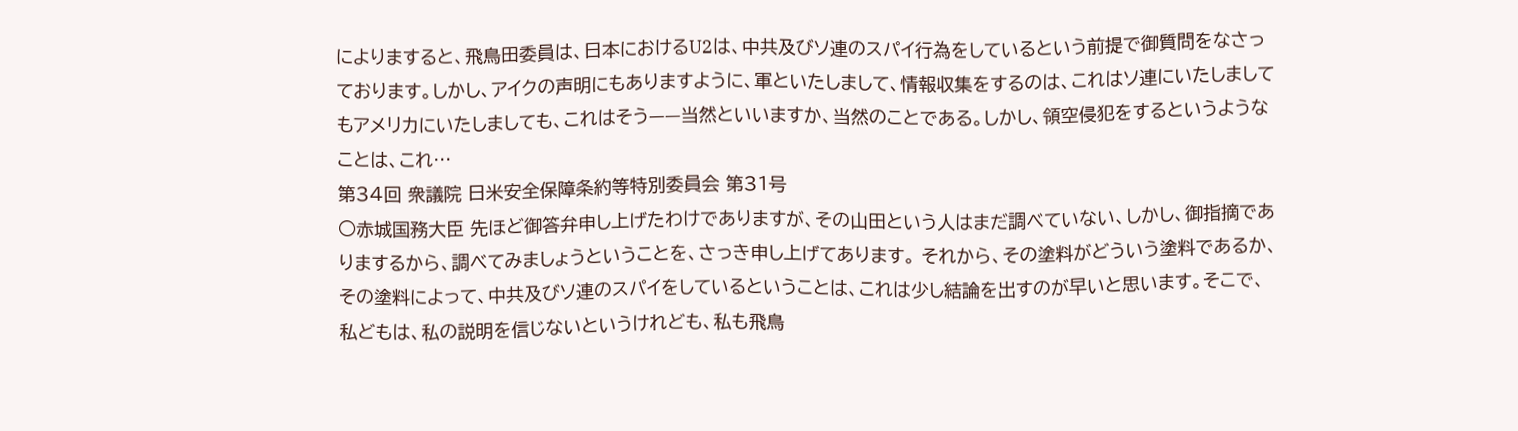によりますると、飛鳥田委員は、日本におけるU2は、中共及びソ連のスパイ行為をしているという前提で御質問をなさっております。しかし、アイクの声明にもありますように、軍といたしまして、情報収集をするのは、これはソ連にいたしましてもアメリカにいたしましても、これはそう——当然といいますか、当然のことである。しかし、領空侵犯をするというようなことは、これ…
第34回 衆議院 日米安全保障条約等特別委員会 第31号
○赤城国務大臣 先ほど御答弁申し上げたわけでありますが、その山田という人はまだ調べていない、しかし、御指摘でありまするから、調べてみましょうということを、さっき申し上げてあります。 それから、その塗料がどういう塗料であるか、その塗料によって、中共及びソ連のスパイをしているということは、これは少し結論を出すのが早いと思います。そこで、私どもは、私の説明を信じないというけれども、私も飛鳥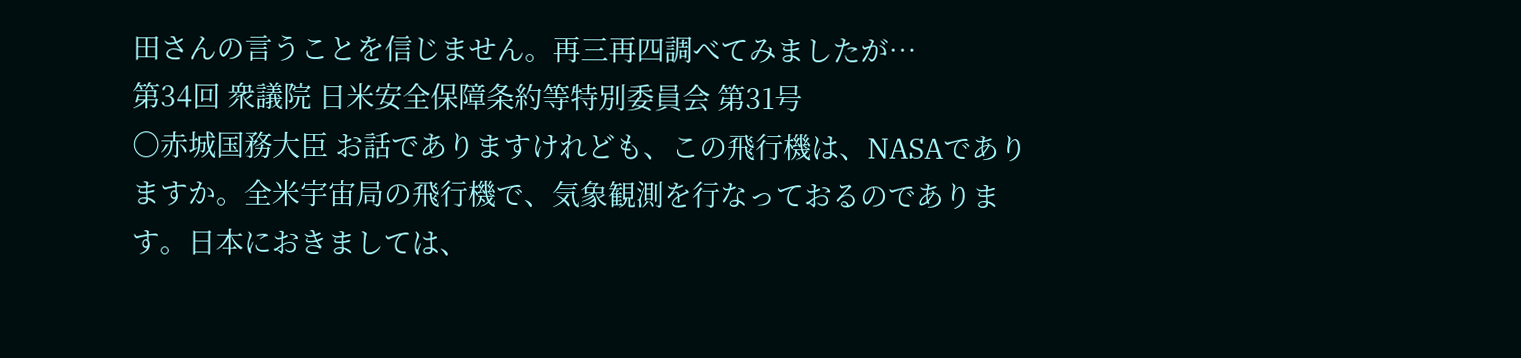田さんの言うことを信じません。再三再四調べてみましたが…
第34回 衆議院 日米安全保障条約等特別委員会 第31号
○赤城国務大臣 お話でありますけれども、この飛行機は、NASAでありますか。全米宇宙局の飛行機で、気象観測を行なっておるのであります。日本におきましては、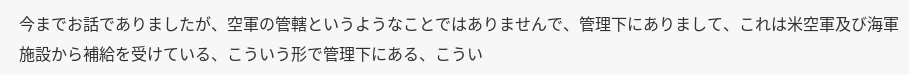今までお話でありましたが、空軍の管轄というようなことではありませんで、管理下にありまして、これは米空軍及び海軍施設から補給を受けている、こういう形で管理下にある、こうい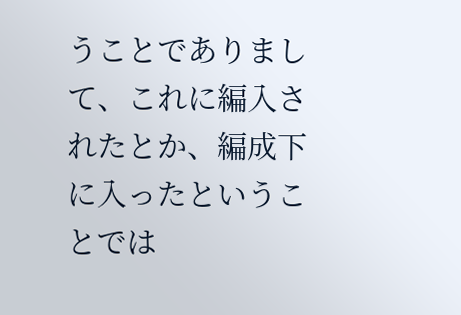うことでありまして、これに編入されたとか、編成下に入ったということでは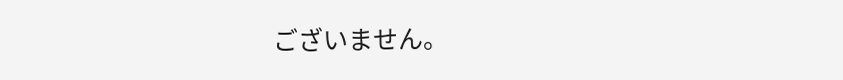ございません。